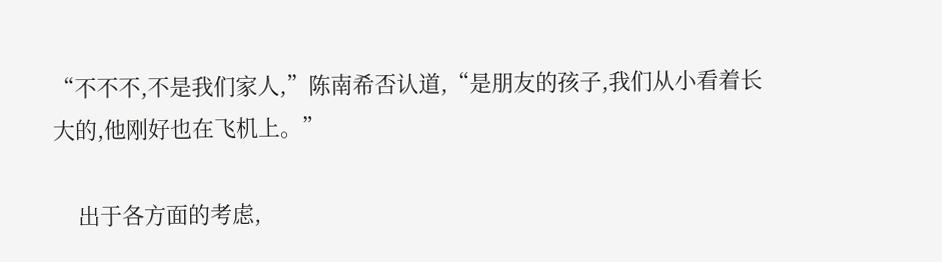“不不不,不是我们家人,”陈南希否认道,“是朋友的孩子,我们从小看着长大的,他刚好也在飞机上。”

    出于各方面的考虑,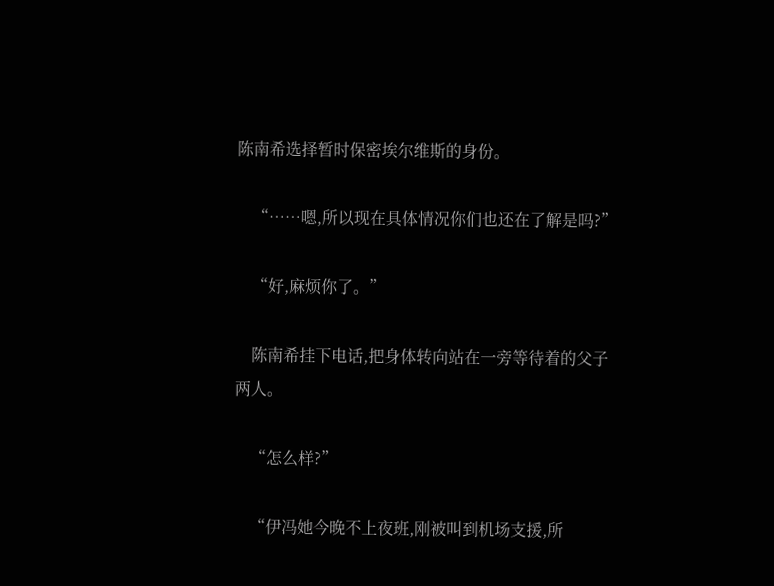陈南希选择暂时保密埃尔维斯的身份。

    “……嗯,所以现在具体情况你们也还在了解是吗?”

    “好,麻烦你了。”

    陈南希挂下电话,把身体转向站在一旁等待着的父子两人。

    “怎么样?”

    “伊冯她今晚不上夜班,刚被叫到机场支援,所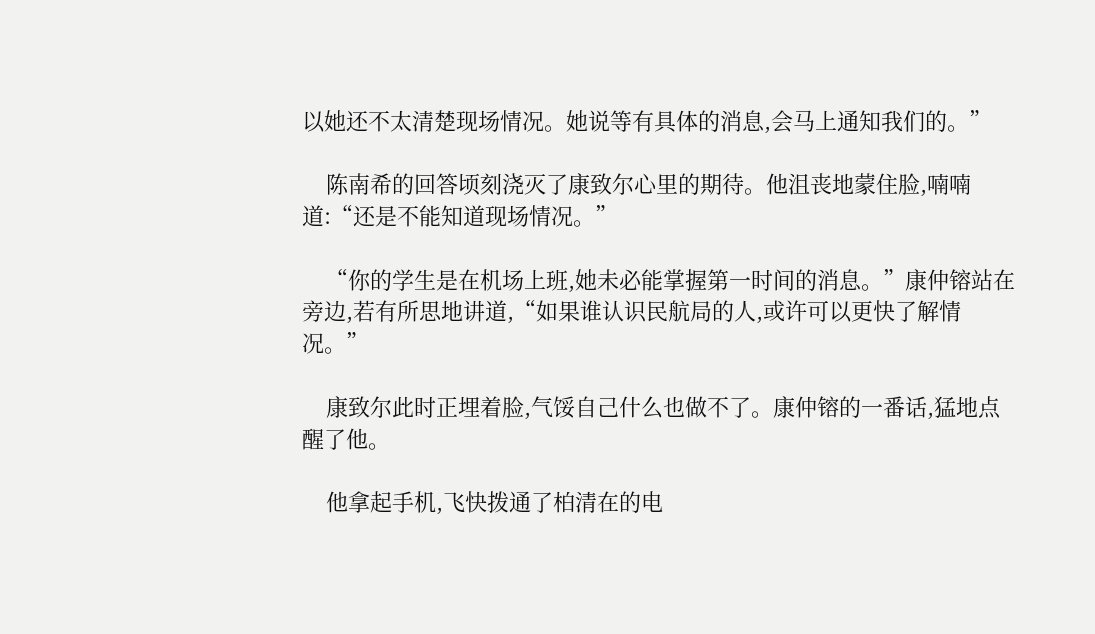以她还不太清楚现场情况。她说等有具体的消息,会马上通知我们的。”

    陈南希的回答顷刻浇灭了康致尔心里的期待。他沮丧地蒙住脸,喃喃道:“还是不能知道现场情况。”

    “你的学生是在机场上班,她未必能掌握第一时间的消息。”康仲镕站在旁边,若有所思地讲道,“如果谁认识民航局的人,或许可以更快了解情况。”

    康致尔此时正埋着脸,气馁自己什么也做不了。康仲镕的一番话,猛地点醒了他。

    他拿起手机,飞快拨通了柏清在的电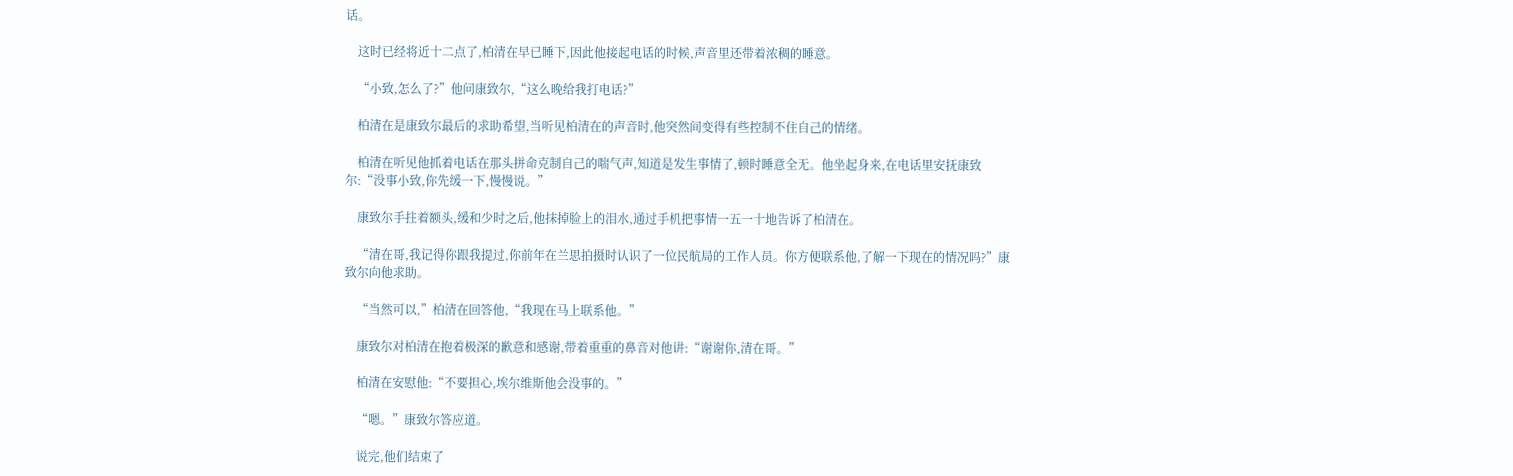话。

    这时已经将近十二点了,柏清在早已睡下,因此他接起电话的时候,声音里还带着浓稠的睡意。

    “小致,怎么了?”他问康致尔,“这么晚给我打电话?”

    柏清在是康致尔最后的求助希望,当听见柏清在的声音时,他突然间变得有些控制不住自己的情绪。

    柏清在听见他抓着电话在那头拼命克制自己的喘气声,知道是发生事情了,顿时睡意全无。他坐起身来,在电话里安抚康致尔:“没事小致,你先缓一下,慢慢说。”

    康致尔手拄着额头,缓和少时之后,他抹掉脸上的泪水,通过手机把事情一五一十地告诉了柏清在。

    “清在哥,我记得你跟我提过,你前年在兰思拍摄时认识了一位民航局的工作人员。你方便联系他,了解一下现在的情况吗?”康致尔向他求助。

    “当然可以,”柏清在回答他,“我现在马上联系他。”

    康致尔对柏清在抱着极深的歉意和感谢,带着重重的鼻音对他讲:“谢谢你,清在哥。”

    柏清在安慰他:“不要担心,埃尔维斯他会没事的。”

    “嗯。”康致尔答应道。

    说完,他们结束了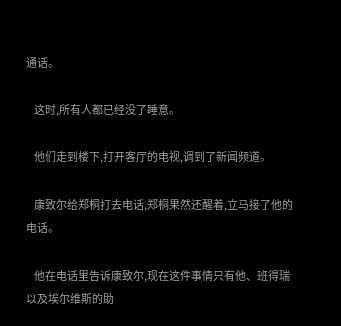通话。

    这时,所有人都已经没了睡意。

    他们走到楼下,打开客厅的电视,调到了新闻频道。

    康致尔给郑桐打去电话,郑桐果然还醒着,立马接了他的电话。

    他在电话里告诉康致尔,现在这件事情只有他、班得瑞以及埃尔维斯的助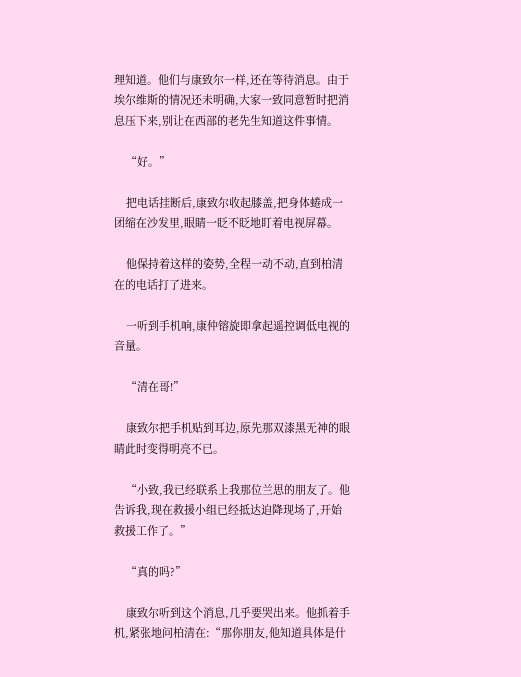理知道。他们与康致尔一样,还在等待消息。由于埃尔维斯的情况还未明确,大家一致同意暂时把消息压下来,别让在西部的老先生知道这件事情。

    “好。”

    把电话挂断后,康致尔收起膝盖,把身体蜷成一团缩在沙发里,眼睛一眨不眨地盯着电视屏幕。

    他保持着这样的姿势,全程一动不动,直到柏清在的电话打了进来。

    一听到手机响,康仲镕旋即拿起遥控调低电视的音量。

    “清在哥!”

    康致尔把手机贴到耳边,原先那双漆黑无神的眼睛此时变得明亮不已。

    “小致,我已经联系上我那位兰思的朋友了。他告诉我,现在救援小组已经抵达迫降现场了,开始救援工作了。”

    “真的吗?”

    康致尔听到这个消息,几乎要哭出来。他抓着手机,紧张地问柏清在:“那你朋友,他知道具体是什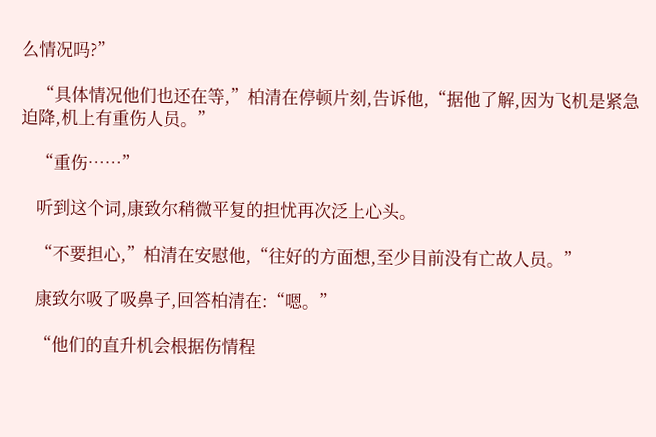么情况吗?”

    “具体情况他们也还在等,”柏清在停顿片刻,告诉他,“据他了解,因为飞机是紧急迫降,机上有重伤人员。”

    “重伤……”

    听到这个词,康致尔稍微平复的担忧再次泛上心头。

    “不要担心,”柏清在安慰他,“往好的方面想,至少目前没有亡故人员。”

    康致尔吸了吸鼻子,回答柏清在:“嗯。”

    “他们的直升机会根据伤情程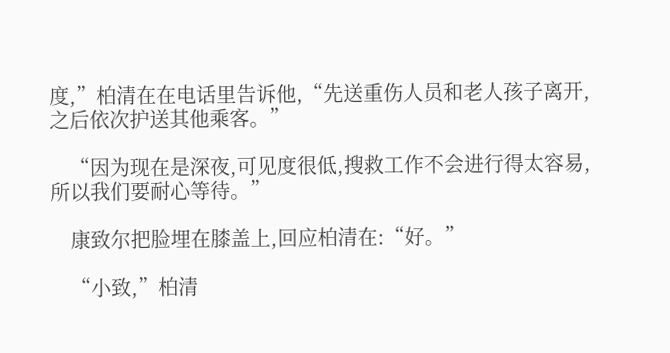度,”柏清在在电话里告诉他,“先送重伤人员和老人孩子离开,之后依次护送其他乘客。”

    “因为现在是深夜,可见度很低,搜救工作不会进行得太容易,所以我们要耐心等待。”

    康致尔把脸埋在膝盖上,回应柏清在:“好。”

    “小致,”柏清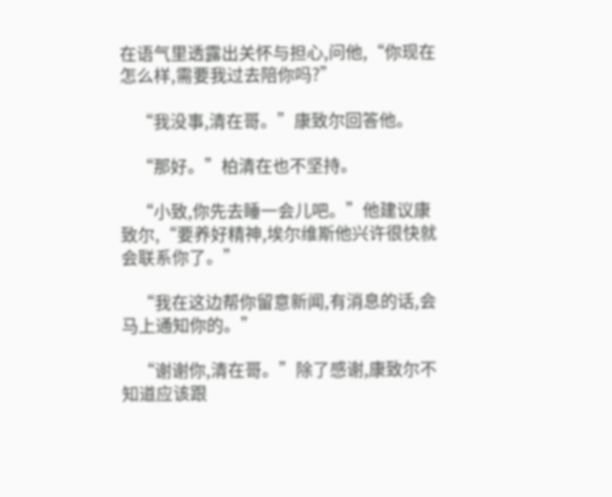在语气里透露出关怀与担心,问他,“你现在怎么样,需要我过去陪你吗?”

    “我没事,清在哥。”康致尔回答他。

    “那好。”柏清在也不坚持。

    “小致,你先去睡一会儿吧。”他建议康致尔,“要养好精神,埃尔维斯他兴许很快就会联系你了。”

    “我在这边帮你留意新闻,有消息的话,会马上通知你的。”

    “谢谢你,清在哥。”除了感谢,康致尔不知道应该跟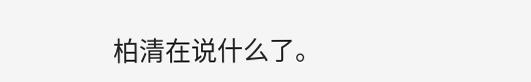柏清在说什么了。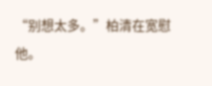“别想太多。”柏清在宽慰他。